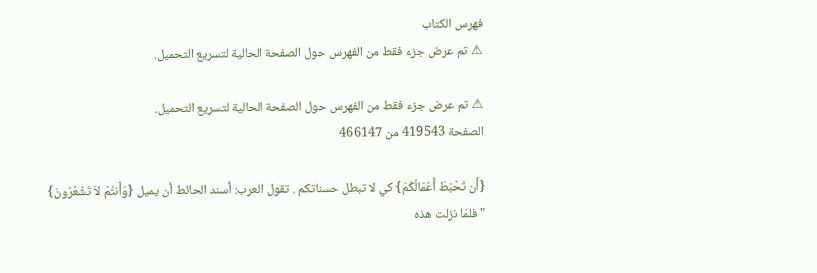فهرس الكتاب
⚠ تم عرض جزء فقط من الفهرس حول الصفحة الحالية لتسريع التحميل.

⚠ تم عرض جزء فقط من الفهرس حول الصفحة الحالية لتسريع التحميل.
الصفحة 419543 من 466147

{أَن تَحْبَطَ أَعْمَالُكُمْ} كي لا تبطل حسناتكم . تقول العرب: أسند الحائط أن يميل {وَأَنتُمْ لاَ تَشْعُرُونَ} "فلمّا نزلت هذه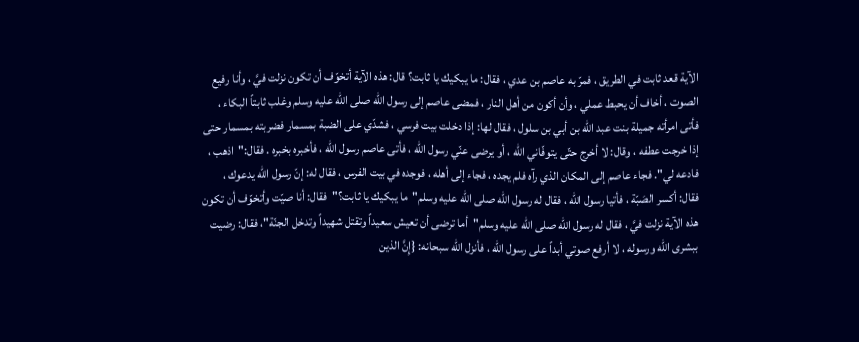الآية قعد ثابت في الطريق ، فمرّ به عاصم بن عدي ، فقال: ما يبكيك يا ثابت؟ قال: هذه الآية أتخوّف أن تكون نزلت فيَّ ، وأنا رفيع الصوت ، أخاف أن يحبط عملي ، وأن أكون من أهل النار ، فمضى عاصم إلى رسول الله صلى الله عليه وسلم وغلب ثابتاً البكاء ، فأتى امرأته جميلة بنت عبد الله بن أبي بن سلول ، فقال لها: إذا دخلت بيت فرسي ، فشدّي على الضبة بمسمار فضربته بمسمار حتى إذا خرجت عطفه ، وقال: لا أخرج حتّى يتوفّاني الله ، أو يرضى عنّي رسول الله ، فأتى عاصم رسول الله ، فأخبره بخبره . فقال:"اذهب ، فادعه لي". فجاء عاصم إلى المكان الذي رآه فلم يجده ، فجاء إلى أهله ، فوجده في بيت الفرس ، فقال له: إنّ رسول الله يدعوك ، فقال: أكسر الصَبّة ، فأتيا رسول الله ، فقال له رسول الله صلى الله عليه وسلم"ما يبكيك يا ثابت؟"فقال: أنا صيّت وأتخوّف أن تكون هذه الآية نزلت فيَّ ، فقال له رسول الله صلى الله عليه وسلم"أما ترضى أن تعيش سعيداً وتقتل شهيداً وتدخل الجنّة"، فقال: رضيت ببشرى الله ورسوله ، لا أرفع صوتي أبداً على رسول الله ، فأنزل الله سبحانه: {إِنَّ الذين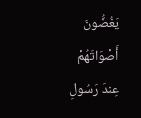يَغُضُّونَ أَصْوَاتَهُمْ عِندَ رَسُولِ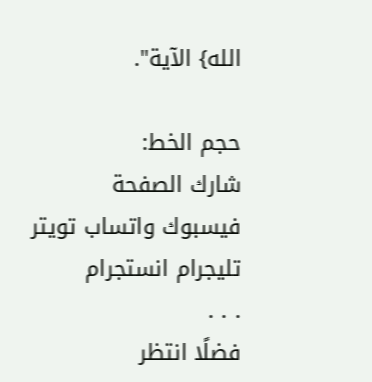الله} الآية".

حجم الخط:
شارك الصفحة
فيسبوك واتساب تويتر تليجرام انستجرام
. . .
فضلًا انتظر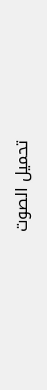تحميل الصوت